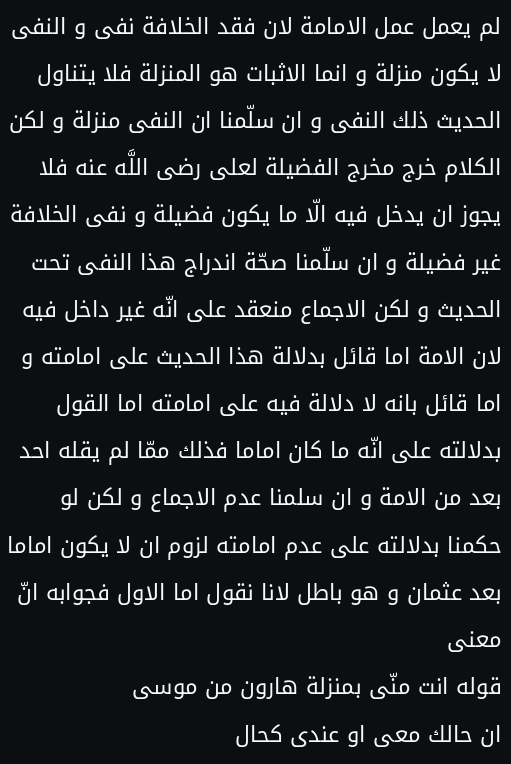لم يعمل عمل الامامة لان فقد الخلافة نفى و النفى لا يكون منزلة و انما الاثبات هو المنزلة فلا يتناول الحديث ذلك النفى و ان سلّمنا ان النفى منزلة و لكن الكلام خرج مخرج الفضيلة لعلى رضى اللَّه عنه فلا يجوز ان يدخل فيه الّا ما يكون فضيلة و نفى الخلافة غير فضيلة و ان سلّمنا صحّة اندراج هذا النفى تحت الحديث و لكن الاجماع منعقد على انّه غير داخل فيه لان الامة اما قائل بدلالة هذا الحديث على امامته و اما قائل بانه لا دلالة فيه على امامته اما القول بدلالته على انّه ما كان اماما فذلك ممّا لم يقله احد بعد من الامة و ان سلمنا عدم الاجماع و لكن لو حكمنا بدلالته على عدم امامته لزوم ان لا يكون اماما بعد عثمان و هو باطل لانا نقول اما الاول فجوابه انّ معنى
قوله انت منّى بمنزلة هارون من موسى
ان حالك معى او عندى كحال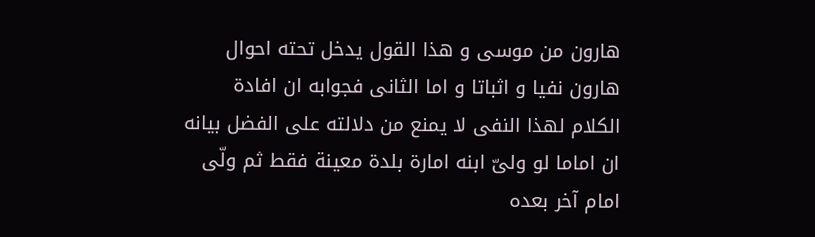هارون من موسى و هذا القول يدخل تحته احوال هارون نفيا و اثباتا و اما الثانى فجوابه ان افادة الكلام لهذا النفى لا يمنع من دلالته على الفضل بيانه ان اماما لو ولىّ ابنه امارة بلدة معينة فقط ثم ولّى امام آخر بعده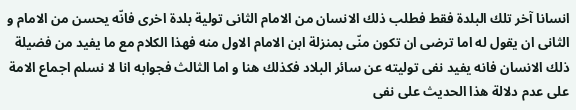انسانا آخر تلك البلدة فقط فطلب ذلك الانسان من الامام الثانى تولية بلدة اخرى فانّه يحسن من الامام و الثانى ان يقول له اما ترضى ان تكون منّى بمنزلة ابن الامام الاول منه فهذا الكلام مع ما يفيد من فضيلة ذلك الانسان فانه يفيد نفى توليته عن سائر البلاد فكذلك هنا و اما الثالث فجوابه انا لا نسلم اجماع الامة على عدم دلالة هذا الحديث على نفى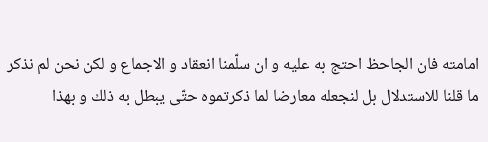امامته فان الجاحظ احتج به عليه و ان سلّمنا انعقاد و الاجماع و لكن نحن لم نذكر ما قلنا للاستدلال بل لنجعله معارضا لما ذكرتموه حتّى يبطل به ذلك و بهذا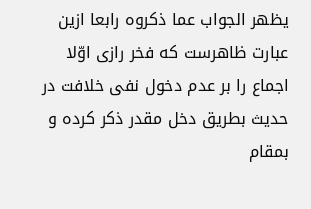يظهر الجواب عما ذكروه رابعا ازين عبارت ظاهرست كه فخر رازى اوّلا اجماع را بر عدم دخول نفى خلافت در حديث بطريق دخل مقدر ذكر كرده و بمقام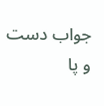جواب دست و پا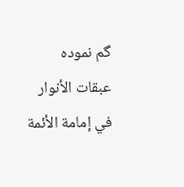گم نموده
عبقات الأنوار في إمامة الأئمة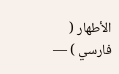الأطهار ( فارسي ) —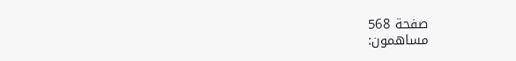صفحة 568
مساهمون: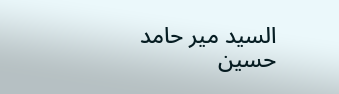السيد مير حامد حسين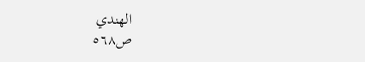الهندي
ص٥٦٨